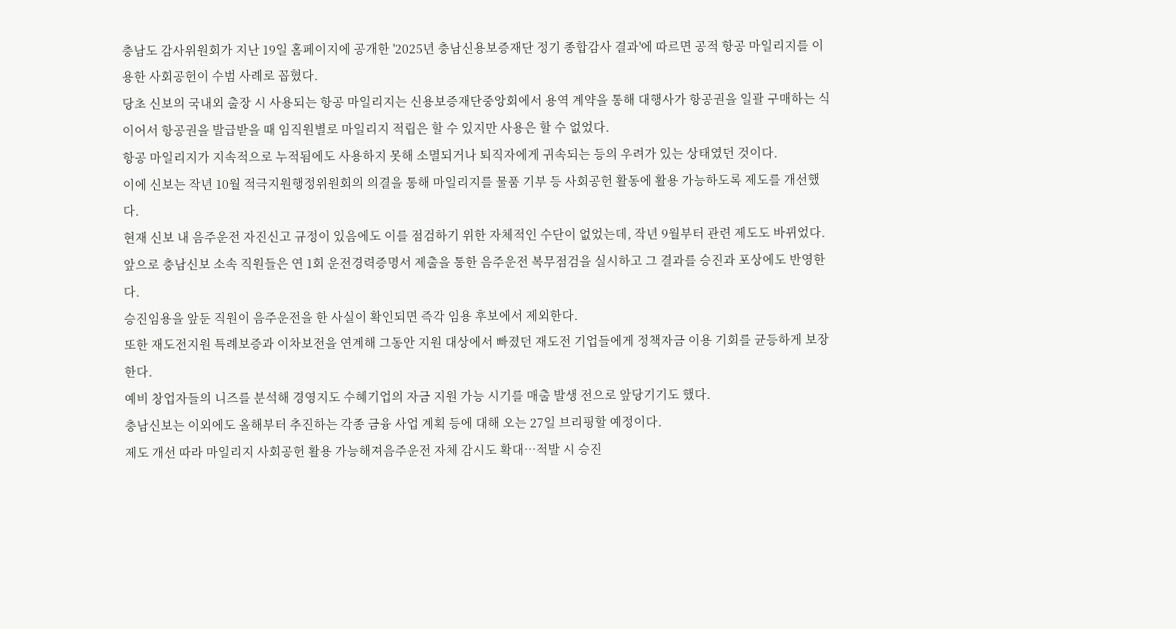충남도 감사위원회가 지난 19일 홈페이지에 공개한 '2025년 충남신용보증재단 정기 종합감사 결과'에 따르면 공적 항공 마일리지를 이용한 사회공헌이 수범 사례로 꼽혔다.
당초 신보의 국내외 출장 시 사용되는 항공 마일리지는 신용보증재단중앙회에서 용역 계약을 통해 대행사가 항공권을 일괄 구매하는 식이어서 항공권을 발급받을 때 임직원별로 마일리지 적립은 할 수 있지만 사용은 할 수 없었다.
항공 마일리지가 지속적으로 누적됨에도 사용하지 못해 소멸되거나 퇴직자에게 귀속되는 등의 우려가 있는 상태였던 것이다.
이에 신보는 작년 10월 적극지원행정위원회의 의결을 통해 마일리지를 물품 기부 등 사회공헌 활동에 활용 가능하도록 제도를 개선했다.
현재 신보 내 음주운전 자진신고 규정이 있음에도 이를 점검하기 위한 자체적인 수단이 없었는데, 작년 9월부터 관련 제도도 바뀌었다.
앞으로 충남신보 소속 직원들은 연 1회 운전경력증명서 제출을 통한 음주운전 복무점검을 실시하고 그 결과를 승진과 포상에도 반영한다.
승진임용을 앞둔 직원이 음주운전을 한 사실이 확인되면 즉각 임용 후보에서 제외한다.
또한 재도전지원 특례보증과 이차보전을 연계해 그동안 지원 대상에서 빠졌던 재도전 기업들에게 정책자금 이용 기회를 균등하게 보장한다.
예비 창업자들의 니즈를 분석해 경영지도 수혜기업의 자금 지원 가능 시기를 매출 발생 전으로 앞당기기도 했다.
충남신보는 이외에도 올해부터 추진하는 각종 금융 사업 계획 등에 대해 오는 27일 브리핑할 예정이다.
제도 개선 따라 마일리지 사회공헌 활용 가능해져음주운전 자체 감시도 확대…적발 시 승진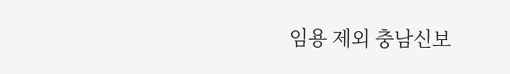임용 제외 충남신보